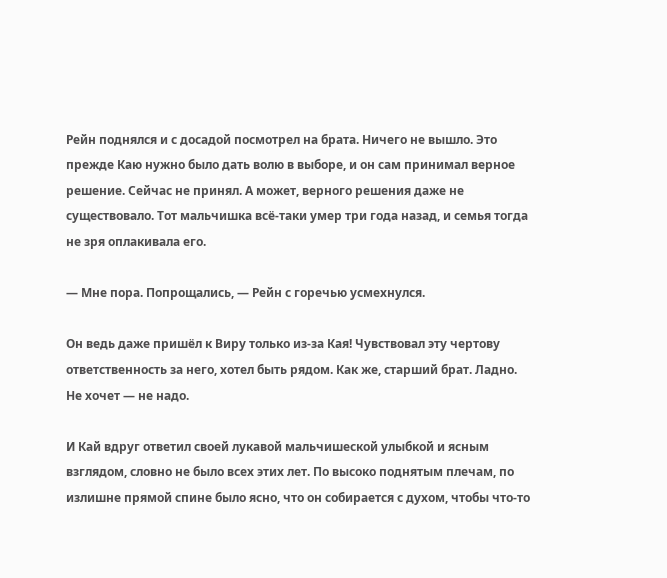Рейн поднялся и с досадой посмотрел на брата. Ничего не вышло. Это прежде Каю нужно было дать волю в выборе, и он сам принимал верное решение. Сейчас не принял. А может, верного решения даже не существовало. Тот мальчишка всё-таки умер три года назад, и семья тогда не зря оплакивала его.

— Мне пора. Попрощались, — Рейн с горечью усмехнулся.

Он ведь даже пришёл к Виру только из-за Кая! Чувствовал эту чертову ответственность за него, хотел быть рядом. Как же, старший брат. Ладно. Не хочет — не надо.

И Кай вдруг ответил своей лукавой мальчишеской улыбкой и ясным взглядом, словно не было всех этих лет. По высоко поднятым плечам, по излишне прямой спине было ясно, что он собирается с духом, чтобы что-то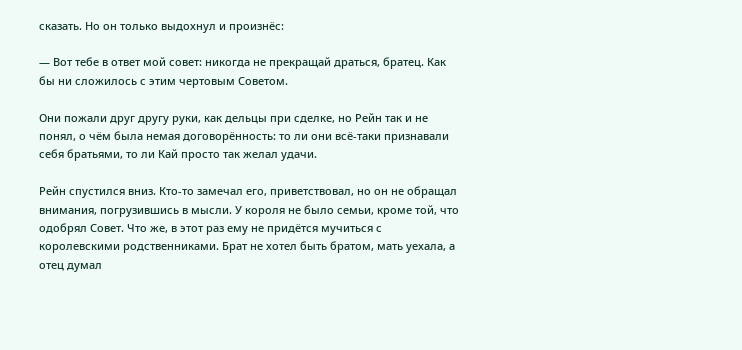сказать. Но он только выдохнул и произнёс:

— Вот тебе в ответ мой совет: никогда не прекращай драться, братец. Как бы ни сложилось с этим чертовым Советом.

Они пожали друг другу руки, как дельцы при сделке, но Рейн так и не понял, о чём была немая договорённость: то ли они всё-таки признавали себя братьями, то ли Кай просто так желал удачи.

Рейн спустился вниз. Кто-то замечал его, приветствовал, но он не обращал внимания, погрузившись в мысли. У короля не было семьи, кроме той, что одобрял Совет. Что же, в этот раз ему не придётся мучиться с королевскими родственниками. Брат не хотел быть братом, мать уехала, а отец думал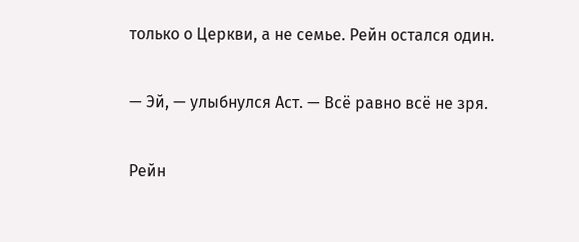только о Церкви, а не семье. Рейн остался один.

— Эй, — улыбнулся Аст. — Всё равно всё не зря.

Рейн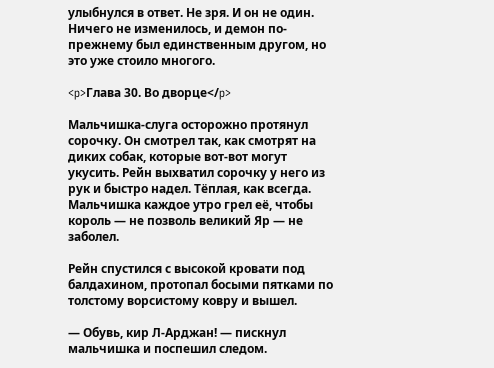улыбнулся в ответ. Не зря. И он не один. Ничего не изменилось, и демон по-прежнему был единственным другом, но это уже стоило многого.

<p>Глава 30. Во дворце</p>

Мальчишка-слуга осторожно протянул сорочку. Он смотрел так, как смотрят на диких собак, которые вот-вот могут укусить. Рейн выхватил сорочку у него из рук и быстро надел. Тёплая, как всегда. Мальчишка каждое утро грел её, чтобы король — не позволь великий Яр — не заболел.

Рейн спустился с высокой кровати под балдахином, протопал босыми пятками по толстому ворсистому ковру и вышел.

— Обувь, кир Л-Арджан! — пискнул мальчишка и поспешил следом.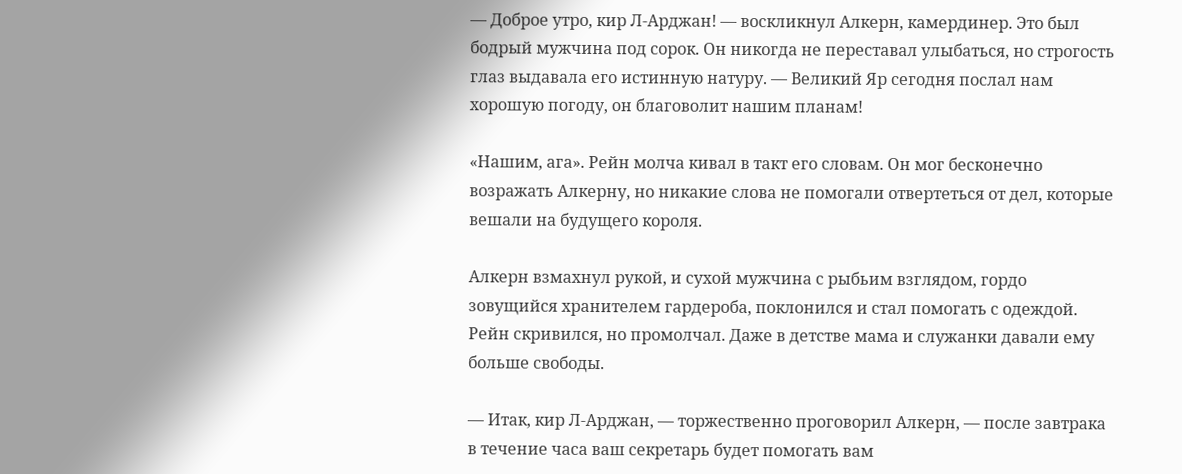— Доброе утро, кир Л-Арджан! — воскликнул Алкерн, камердинер. Это был бодрый мужчина под сорок. Он никогда не переставал улыбаться, но строгость глаз выдавала его истинную натуру. — Великий Яр сегодня послал нам хорошую погоду, он благоволит нашим планам!

«Нашим, ага». Рейн молча кивал в такт его словам. Он мог бесконечно возражать Алкерну, но никакие слова не помогали отвертеться от дел, которые вешали на будущего короля.

Алкерн взмахнул рукой, и сухой мужчина с рыбьим взглядом, гордо зовущийся хранителем гардероба, поклонился и стал помогать с одеждой. Рейн скривился, но промолчал. Даже в детстве мама и служанки давали ему больше свободы.

— Итак, кир Л-Арджан, — торжественно проговорил Алкерн, — после завтрака в течение часа ваш секретарь будет помогать вам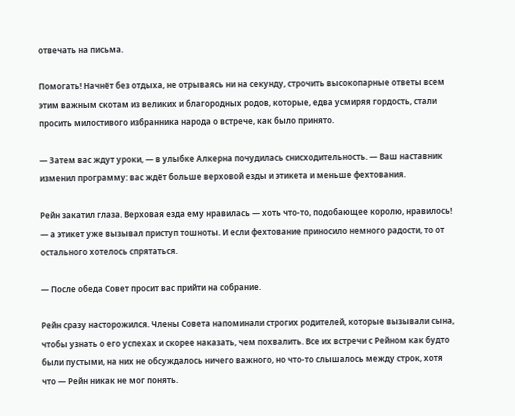отвечать на письма.

Помогать! Начнёт без отдыха, не отрываясь ни на секунду, строчить высокопарные ответы всем этим важным скотам из великих и благородных родов, которые, едва усмиряя гордость, стали просить милостивого избранника народа о встрече, как было принято.

— Затем вас ждут уроки, — в улыбке Алкерна почудилась снисходительность. — Ваш наставник изменил программу: вас ждёт больше верховой езды и этикета и меньше фехтования.

Рейн закатил глаза. Верховая езда ему нравилась — хоть что-то, подобающее королю, нравилось! — а этикет уже вызывал приступ тошноты. И если фехтование приносило немного радости, то от остального хотелось спрятаться.

— После обеда Совет просит вас прийти на собрание.

Рейн сразу насторожился. Члены Совета напоминали строгих родителей, которые вызывали сына, чтобы узнать о его успехах и скорее наказать, чем похвалить. Все их встречи с Рейном как будто были пустыми, на них не обсуждалось ничего важного, но что-то слышалось между строк, хотя что — Рейн никак не мог понять.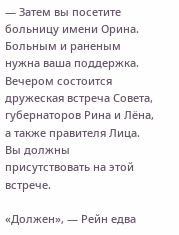— Затем вы посетите больницу имени Орина. Больным и раненым нужна ваша поддержка. Вечером состоится дружеская встреча Совета, губернаторов Рина и Лёна, а также правителя Лица. Вы должны присутствовать на этой встрече.

«Должен», — Рейн едва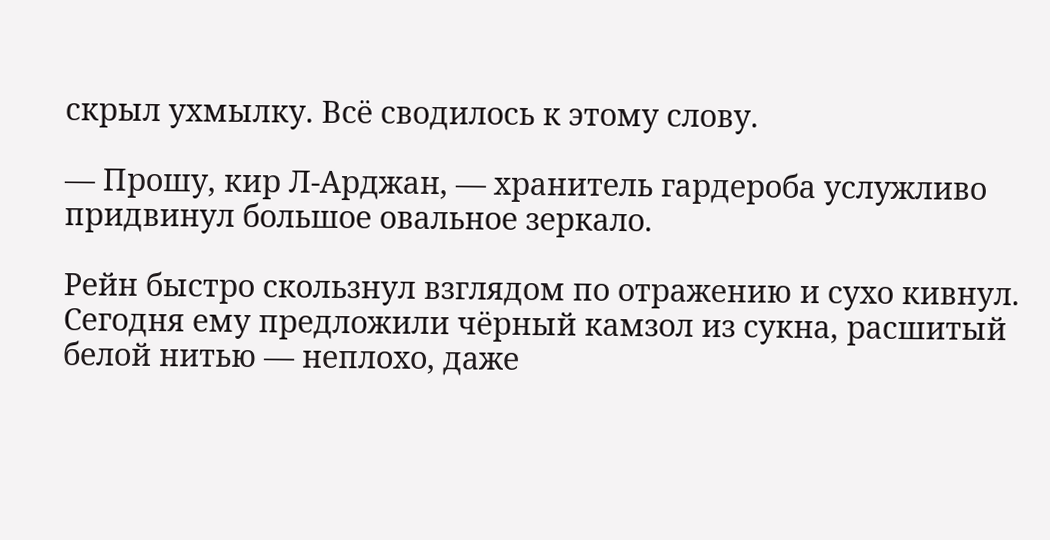скрыл ухмылку. Всё сводилось к этому слову.

— Прошу, кир Л-Арджан, — хранитель гардероба услужливо придвинул большое овальное зеркало.

Рейн быстро скользнул взглядом по отражению и сухо кивнул. Сегодня ему предложили чёрный камзол из сукна, расшитый белой нитью — неплохо, даже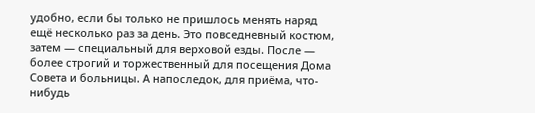удобно, если бы только не пришлось менять наряд ещё несколько раз за день. Это повседневный костюм, затем — специальный для верховой езды. После — более строгий и торжественный для посещения Дома Совета и больницы. А напоследок, для приёма, что-нибудь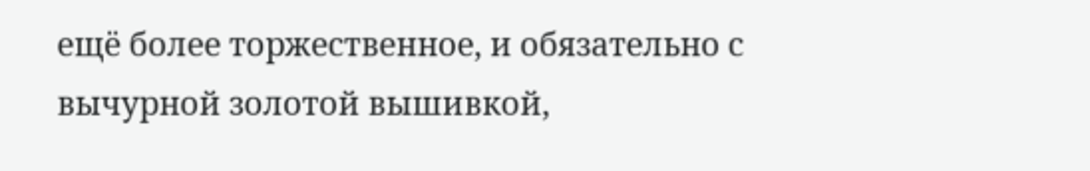ещё более торжественное, и обязательно с вычурной золотой вышивкой,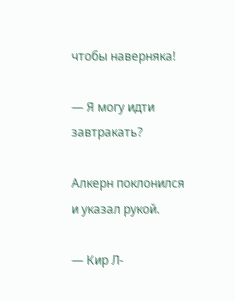чтобы наверняка!

— Я могу идти завтракать?

Алкерн поклонился и указал рукой.

— Кир Л-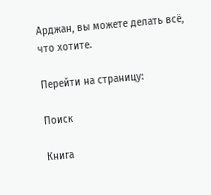Арджан, вы можете делать всё, что хотите.

Перейти на страницу:

Поиск

Книга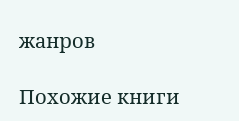жанров

Похожие книги